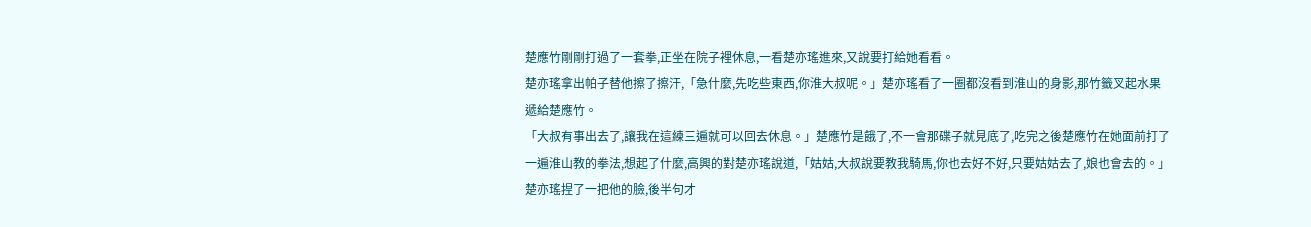楚應竹剛剛打過了一套拳,正坐在院子裡休息,一看楚亦瑤進來,又說要打給她看看。
楚亦瑤拿出帕子替他擦了擦汗,「急什麼,先吃些東西,你淮大叔呢。」楚亦瑤看了一圈都沒看到淮山的身影,那竹籤叉起水果遞給楚應竹。
「大叔有事出去了,讓我在這練三遍就可以回去休息。」楚應竹是餓了,不一會那碟子就見底了,吃完之後楚應竹在她面前打了一遍淮山教的拳法,想起了什麼,高興的對楚亦瑤說道,「姑姑,大叔說要教我騎馬,你也去好不好,只要姑姑去了,娘也會去的。」
楚亦瑤捏了一把他的臉,後半句才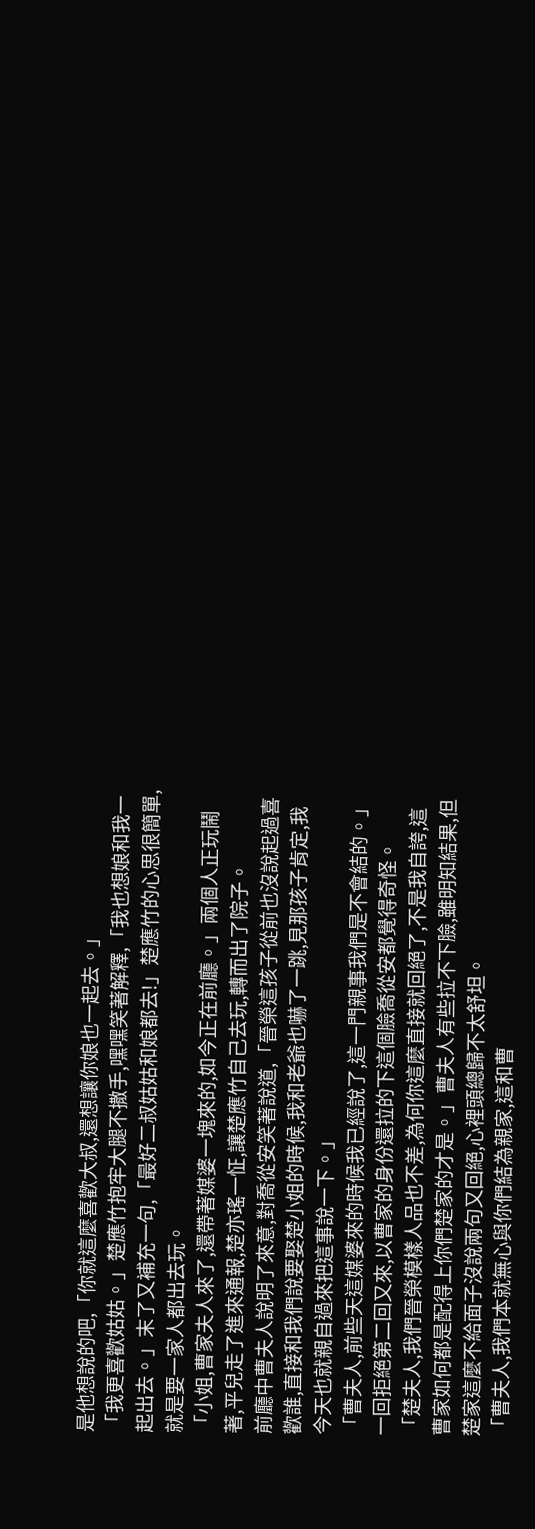是他想說的吧,「你就這麼喜歡大叔,還想讓你娘也一起去。」
「我更喜歡姑姑。」楚應竹抱牢大腿不撒手,嘿嘿笑著解釋,「我也想娘和我一起出去。」末了又補充一句,「最好二叔姑姑和娘都去!」楚應竹的心思很簡單,就是要一家人都出去玩。
「小姐,曹家夫人來了,還帶著媒婆一塊來的,如今正在前廳。」兩個人正玩鬧著,平兒走了進來通報,楚亦瑤一怔,讓楚應竹自己去玩,轉而出了院子。
前廳中曹夫人說明了來意,對喬從安笑著說道,「晉榮這孩子從前也沒說起過喜歡誰,直接和我們說要娶楚小姐的時候,我和老爺也嚇了一跳,見那孩子肯定,我今天也就親自過來把這事說一下。」
「曹夫人,前些天這媒婆來的時候我已經說了,這一門親事我們是不會結的。」一回拒絕第二回又來,以曹家的身份還拉的下這個臉喬從安都覺得奇怪。
「楚夫人,我們晉榮模樣人品也不差,為何你這麼直接就回絕了,不是我自誇,這曹家如何都是配得上你們楚家的才是。」曹夫人有些拉不下臉,雖明知結果,但楚家這麼不給面子沒說兩句又回絕,心裡頭總歸不太舒坦。
「曹夫人,我們本就無心與你們結為親家,這和曹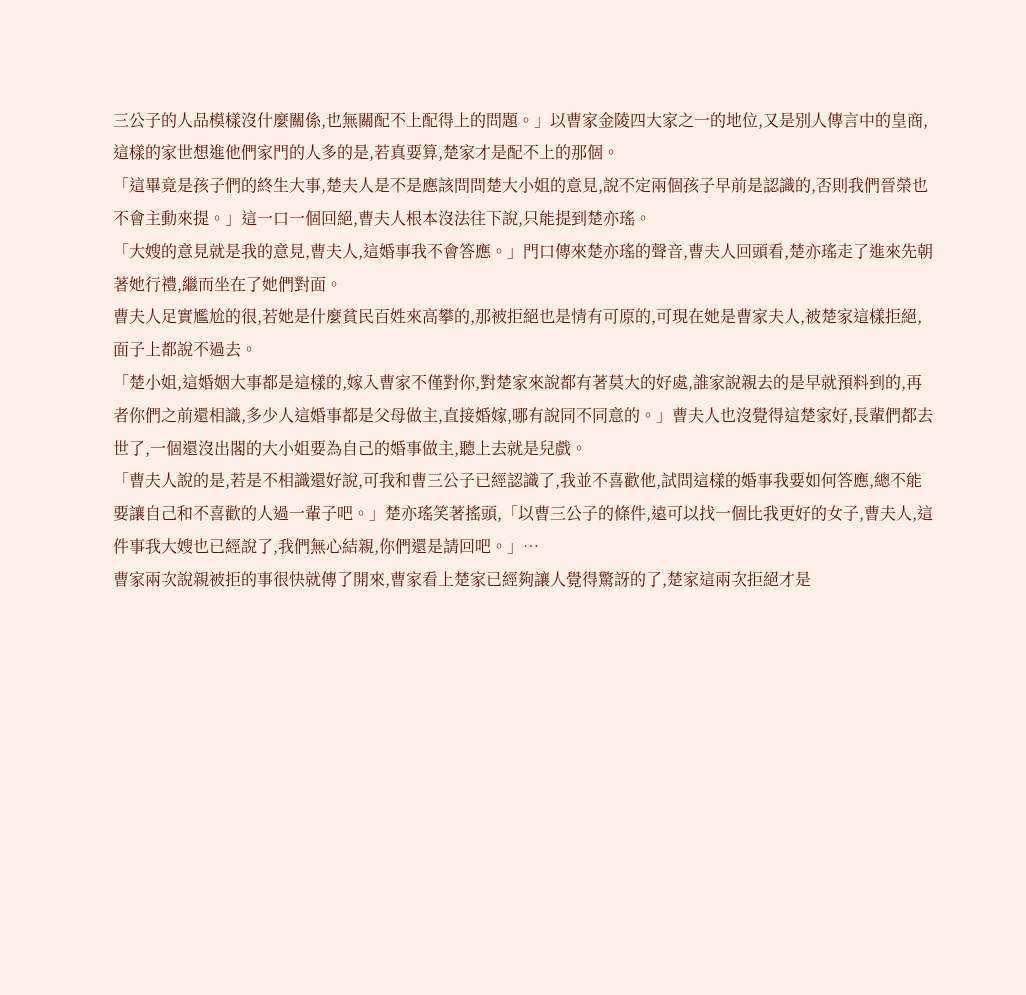三公子的人品模樣沒什麼關係,也無關配不上配得上的問題。」以曹家金陵四大家之一的地位,又是別人傳言中的皇商,這樣的家世想進他們家門的人多的是,若真要算,楚家才是配不上的那個。
「這畢竟是孩子們的終生大事,楚夫人是不是應該問問楚大小姐的意見,說不定兩個孩子早前是認識的,否則我們晉榮也不會主動來提。」這一口一個回絕,曹夫人根本沒法往下說,只能提到楚亦瑤。
「大嫂的意見就是我的意見,曹夫人,這婚事我不會答應。」門口傳來楚亦瑤的聲音,曹夫人回頭看,楚亦瑤走了進來先朝著她行禮,繼而坐在了她們對面。
曹夫人足實尷尬的很,若她是什麼貧民百姓來高攀的,那被拒絕也是情有可原的,可現在她是曹家夫人,被楚家這樣拒絕,面子上都說不過去。
「楚小姐,這婚姻大事都是這樣的,嫁入曹家不僅對你,對楚家來說都有著莫大的好處,誰家說親去的是早就預料到的,再者你們之前還相識,多少人這婚事都是父母做主,直接婚嫁,哪有說同不同意的。」曹夫人也沒覺得這楚家好,長輩們都去世了,一個還沒出閣的大小姐要為自己的婚事做主,聽上去就是兒戲。
「曹夫人說的是,若是不相識還好說,可我和曹三公子已經認識了,我並不喜歡他,試問這樣的婚事我要如何答應,總不能要讓自己和不喜歡的人過一輩子吧。」楚亦瑤笑著搖頭,「以曹三公子的條件,遠可以找一個比我更好的女子,曹夫人,這件事我大嫂也已經說了,我們無心結親,你們還是請回吧。」…
曹家兩次說親被拒的事很快就傳了開來,曹家看上楚家已經夠讓人覺得驚訝的了,楚家這兩次拒絕才是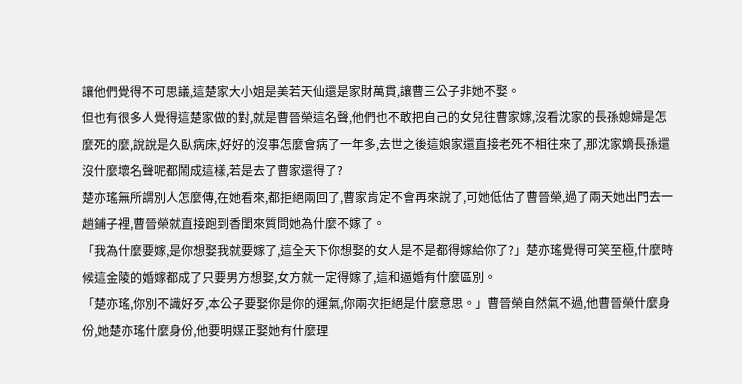讓他們覺得不可思議,這楚家大小姐是美若天仙還是家財萬貫,讓曹三公子非她不娶。
但也有很多人覺得這楚家做的對,就是曹晉榮這名聲,他們也不敢把自己的女兒往曹家嫁,沒看沈家的長孫媳婦是怎麼死的麼,說說是久臥病床,好好的沒事怎麼會病了一年多,去世之後這娘家還直接老死不相往來了,那沈家嫡長孫還沒什麼壞名聲呢都鬧成這樣,若是去了曹家還得了?
楚亦瑤無所謂別人怎麼傳,在她看來,都拒絕兩回了,曹家肯定不會再來說了,可她低估了曹晉榮,過了兩天她出門去一趟鋪子裡,曹晉榮就直接跑到香閨來質問她為什麼不嫁了。
「我為什麼要嫁,是你想娶我就要嫁了,這全天下你想娶的女人是不是都得嫁給你了?」楚亦瑤覺得可笑至極,什麼時候這金陵的婚嫁都成了只要男方想娶,女方就一定得嫁了,這和逼婚有什麼區別。
「楚亦瑤,你別不識好歹,本公子要娶你是你的運氣,你兩次拒絕是什麼意思。」曹晉榮自然氣不過,他曹晉榮什麼身份,她楚亦瑤什麼身份,他要明媒正娶她有什麼理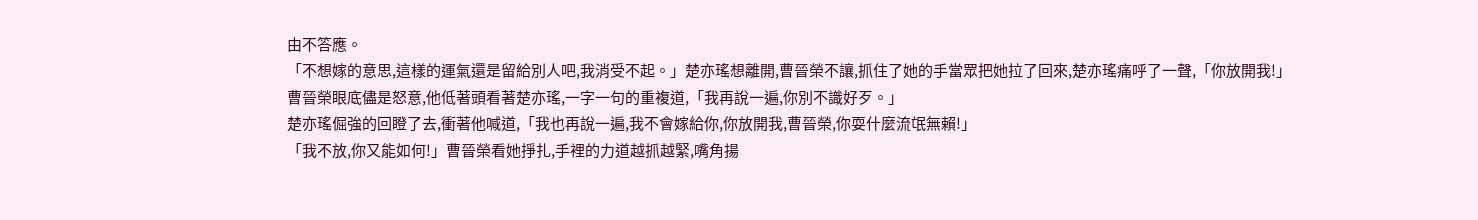由不答應。
「不想嫁的意思,這樣的運氣還是留給別人吧,我消受不起。」楚亦瑤想離開,曹晉榮不讓,抓住了她的手當眾把她拉了回來,楚亦瑤痛呼了一聲,「你放開我!」
曹晉榮眼底儘是怒意,他低著頭看著楚亦瑤,一字一句的重複道,「我再說一遍,你別不識好歹。」
楚亦瑤倔強的回瞪了去,衝著他喊道,「我也再說一遍,我不會嫁給你,你放開我,曹晉榮,你耍什麼流氓無賴!」
「我不放,你又能如何!」曹晉榮看她掙扎,手裡的力道越抓越緊,嘴角揚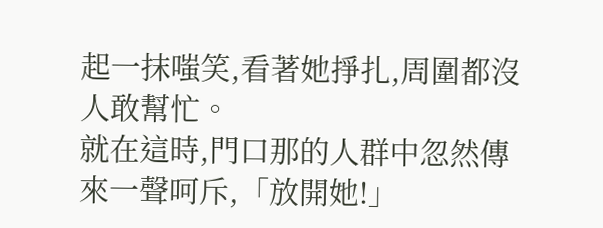起一抹嗤笑,看著她掙扎,周圍都沒人敢幫忙。
就在這時,門口那的人群中忽然傳來一聲呵斥,「放開她!」